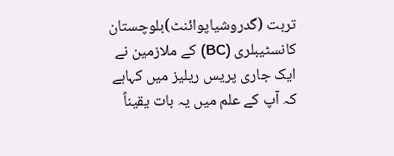تربت (گدروشیاپوائنٹ)بلوچستان کانسٹیبلری (BC) کے ملازمین نے ایک جاری پریس ریلیز میں کہاہے کہ آپ کے علم میں یہ بات یقیناً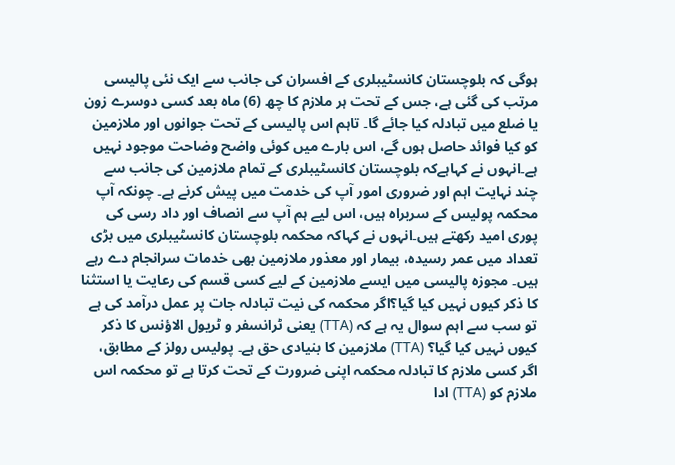ہوگی کہ بلوچستان کانسٹیبلری کے افسران کی جانب سے ایک نئی پالیسی مرتب کی گئی ہے، جس کے تحت ہر ملازم کا چھ (6) ماہ بعد کسی دوسرے زون یا ضلع میں تبادلہ کیا جائے گا۔ تاہم اس پالیسی کے تحت جوانوں اور ملازمین کو کیا فوائد حاصل ہوں گے، اس بارے میں کوئی واضح وضاحت موجود نہیں ہے۔انہوں نے کہاہےکہ بلوچستان کانسٹیبلری کے تمام ملازمین کی جانب سے چند نہایت اہم اور ضروری امور آپ کی خدمت میں پیش کرنے ہے۔ چونکہ آپ محکمہ پولیس کے سربراہ ہیں، اس لیے ہم آپ سے انصاف اور داد رسی کی پوری امید رکھتے ہیں۔انہوں نے کہاکہ محکمہ بلوچستان کانسٹیبلری میں بڑی تعداد میں عمر رسیدہ، بیمار اور معذور ملازمین بھی خدمات سرانجام دے رہے ہیں۔ مجوزہ پالیسی میں ایسے ملازمین کے لیے کسی قسم کی رعایت یا استثنا کا ذکر کیوں نہیں کیا گیا؟اگر محکمہ کی نیت تبادلہ جات پر عمل درآمد کی ہے تو سب سے اہم سوال یہ ہے کہ (TTA) یعنی ٹرانسفر و ٹریول الاؤنس کا ذکر کیوں نہیں کیا گیا؟ (TTA) ملازمین کا بنیادی حق ہے۔ پولیس رولز کے مطابق، اگر کسی ملازم کا تبادلہ محکمہ اپنی ضرورت کے تحت کرتا ہے تو محکمہ اس ملازم کو (TTA) ادا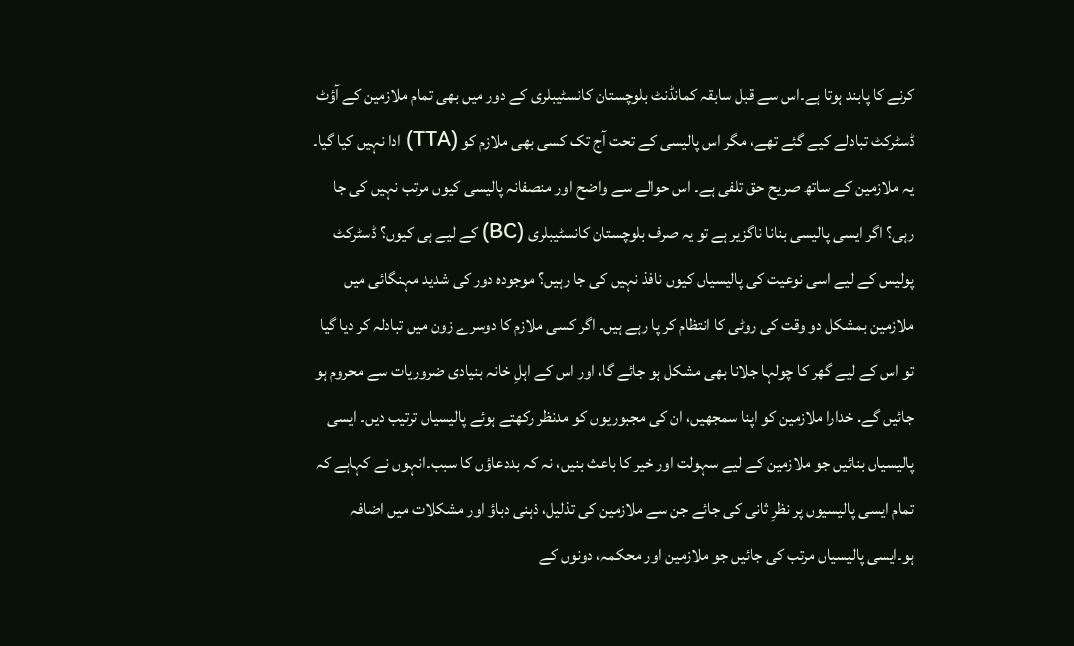کرنے کا پابند ہوتا ہے۔اس سے قبل سابقہ کمانڈنٹ بلوچستان کانسٹیبلری کے دور میں بھی تمام ملازمین کے آؤٹ ڈسٹرکٹ تبادلے کیے گئے تھے، مگر اس پالیسی کے تحت آج تک کسی بھی ملازم کو (TTA) ادا نہیں کیا گیا۔ یہ ملازمین کے ساتھ صریح حق تلفی ہے۔ اس حوالے سے واضح اور منصفانہ پالیسی کیوں مرتب نہیں کی جا رہی؟ اگر ایسی پالیسی بنانا ناگزیر ہے تو یہ صرف بلوچستان کانسٹیبلری (BC) کے لیے ہی کیوں؟ ڈسٹرکٹ پولیس کے لیے اسی نوعیت کی پالیسیاں کیوں نافذ نہیں کی جا رہیں؟ موجودہ دور کی شدید مہنگائی میں ملازمین بمشکل دو وقت کی روٹی کا انتظام کر پا رہے ہیں۔ اگر کسی ملازم کا دوسرے زون میں تبادلہ کر دیا گیا تو اس کے لیے گھر کا چولہا جلانا بھی مشکل ہو جائے گا، اور اس کے اہلِ خانہ بنیادی ضروریات سے محروم ہو جائیں گے. خدارا ملازمین کو اپنا سمجھیں، ان کی مجبوریوں کو مدنظر رکھتے ہوئے پالیسیاں ترتیب دیں۔ ایسی پالیسیاں بنائیں جو ملازمین کے لیے سہولت اور خیر کا باعث بنیں، نہ کہ بددعاؤں کا سبب۔انہوں نے کہاہے کہ تمام ایسی پالیسیوں پر نظرِ ثانی کی جائے جن سے ملازمین کی تذلیل، ذہنی دباؤ اور مشکلات میں اضافہ ہو۔ایسی پالیسیاں مرتب کی جائیں جو ملازمین اور محکمہ، دونوں کے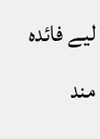لیے فائدہ مند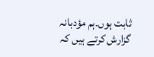ثابت ہوں۔ہم مؤدبانہ گزارش کرتے ہیں کہ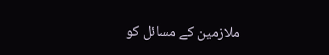ملازمین کے مسائل کو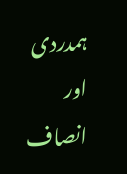ہمدردی اور انصاف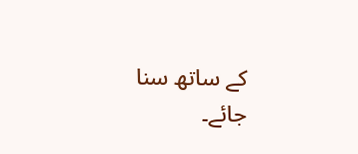کے ساتھ سنا جائے۔